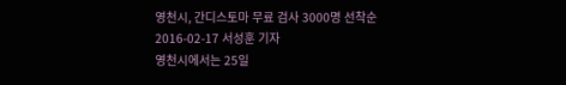영천시, 간디스토마 무료 검사 3000명 선착순
2016-02-17 서성훈 기자
영천시에서는 25일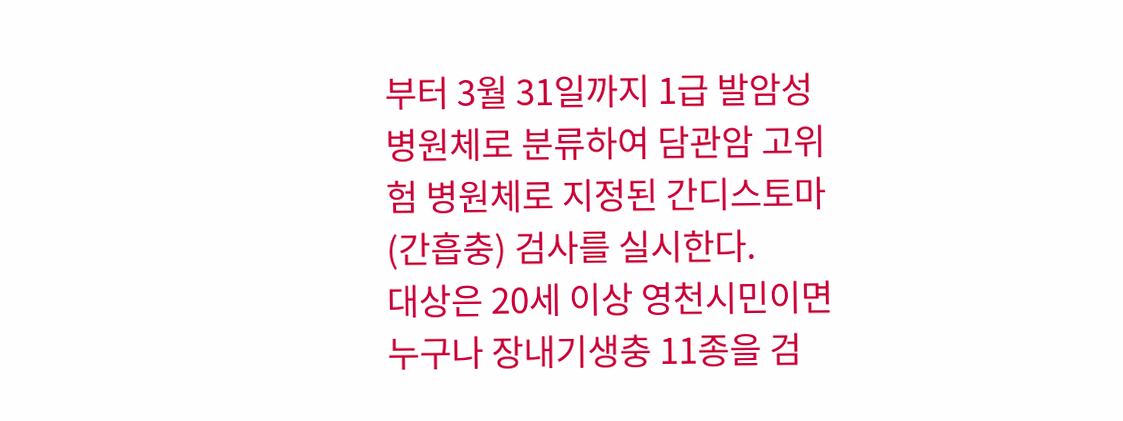부터 3월 31일까지 1급 발암성 병원체로 분류하여 담관암 고위험 병원체로 지정된 간디스토마(간흡충) 검사를 실시한다.
대상은 20세 이상 영천시민이면 누구나 장내기생충 11종을 검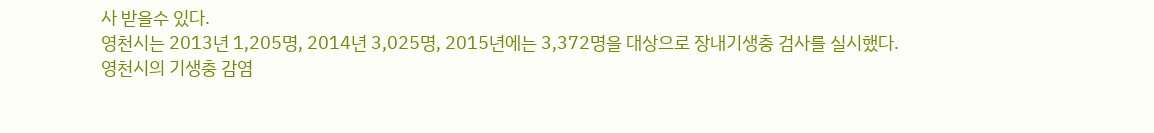사 받을수 있다.
영천시는 2013년 1,205명, 2014년 3,025명, 2015년에는 3,372명을 대상으로 장내기생충 검사를 실시했다.
영천시의 기생충 감염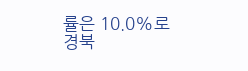률은 10.0%로 경북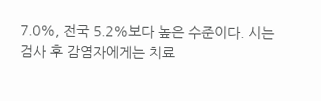7.0%, 전국 5.2%보다 높은 수준이다. 시는 검사 후 감염자에게는 치료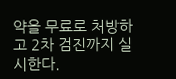약을 무료로 처방하고 2차 검진까지 실시한다.